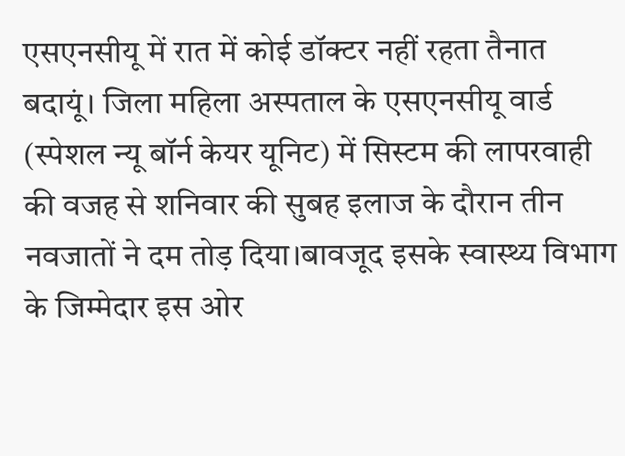एसएनसीयू में रात में कोई डॉक्टर नहीं रहता तैनात
बदायूं। जिला महिला अस्पताल के एसएनसीयू वार्ड (स्पेशल न्यू बॉर्न केयर यूनिट) में सिस्टम की लापरवाही की वजह से शनिवार की सुबह इलाज के दौरान तीन नवजातों ने दम तोड़ दिया।बावजूद इसके स्वास्थ्य विभाग के जिम्मेदार इस ओर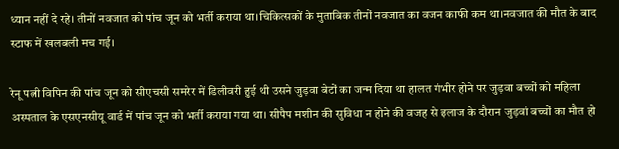ध्यान नहीं दे रहे। तीनों नवजात को पांच जून को भर्ती कराया था।चिकित्सकों के मुताबिक तीनों नवजात का वजन काफी कम था।नवजात की मौत के बाद स्टाफ में खलबली मच गई।

रेनू पत्नी विपिन की पांच जून को सीएचसी समरेर में डिलीवरी हुई थी उसने जुड़वा बेटों का जन्म दिया था हालत गंभीर होने पर जुड़वा बच्चों को महिला अस्पताल के एसएनसीयू वार्ड में पांच जून को भर्ती कराया गया था। सीपैप मशीन की सुविधा न होने की वजह से इलाज के दौरान जुड़वां बच्चों का मौत हो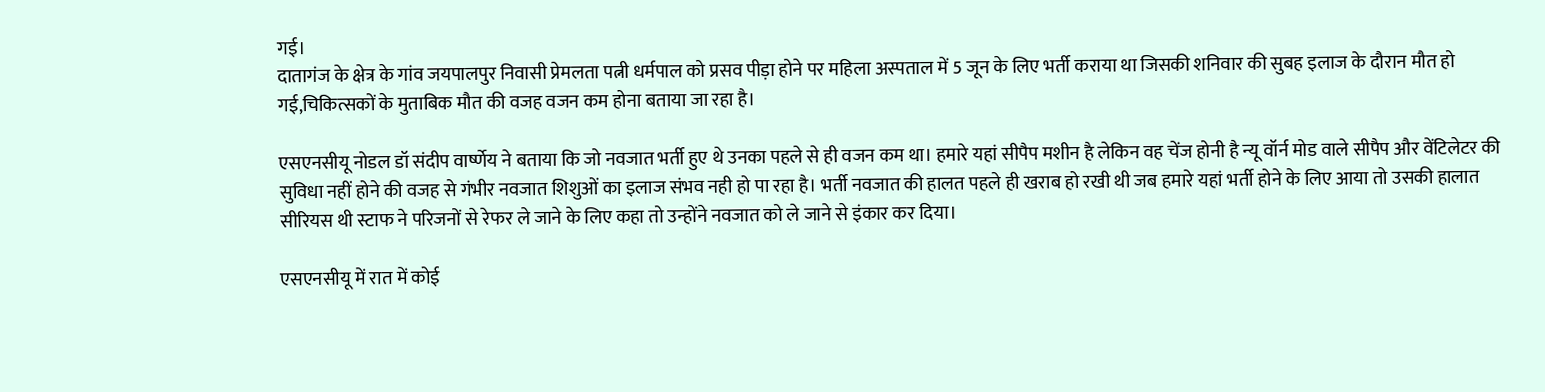गई।
दातागंज के क्षेत्र के गांव जयपालपुर निवासी प्रेमलता पत्नी धर्मपाल को प्रसव पीड़ा होने पर महिला अस्पताल में 5 जून के लिए भर्ती कराया था जिसकी शनिवार की सुबह इलाज के दौरान मौत हो गई,चिकित्सकों के मुताबिक मौत की वजह वजन कम होना बताया जा रहा है।

एसएनसीयू नोडल डॉ संदीप वार्ष्णेय ने बताया कि जो नवजात भर्ती हुए थे उनका पहले से ही वजन कम था। हमारे यहां सीपैप मशीन है लेकिन वह चेंज होनी है न्यू वॉर्न मोड वाले सीपैप और वेंटिलेटर की सुविधा नहीं होने की वजह से गंभीर नवजात शिशुओं का इलाज संभव नही हो पा रहा है। भर्ती नवजात की हालत पहले ही खराब हो रखी थी जब हमारे यहां भर्ती होने के लिए आया तो उसकी हालात सीरियस थी स्टाफ ने परिजनों से रेफर ले जाने के लिए कहा तो उन्होंने नवजात को ले जाने से इंकार कर दिया।

एसएनसीयू में रात में कोई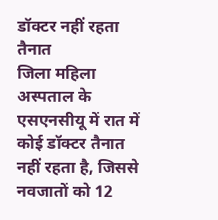डॉक्टर नहीं रहता तैनात
जिला महिला अस्पताल के एसएनसीयू में रात में कोई डॉक्टर तैनात नहीं रहता है, जिससे नवजातों को 12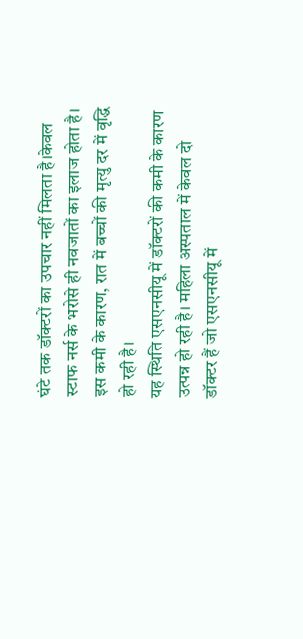घंटे तक डॉक्टरों का उपचार नहीं मिलता है।केवल स्टाफ नर्स के भरोसे ही नवजातों का इलाज होता है। इस कमी के कारण, रात में बच्चों की मृत्यु दर में वृद्धि हो रही है।
यह स्थिति एसएनसीयू में डॉक्टरों की कमी के कारण उत्पन्न हो रही है। महिला अस्पताल में केवल दो डॉक्टर हैं जो एसएनसीयू में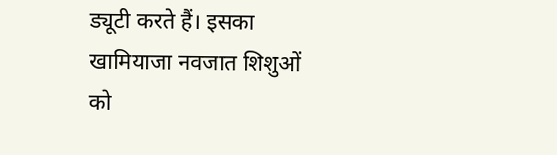ड्यूटी करते हैं। इसका खामियाजा नवजात शिशुओं को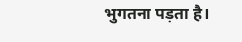भुगतना पड़ता है।